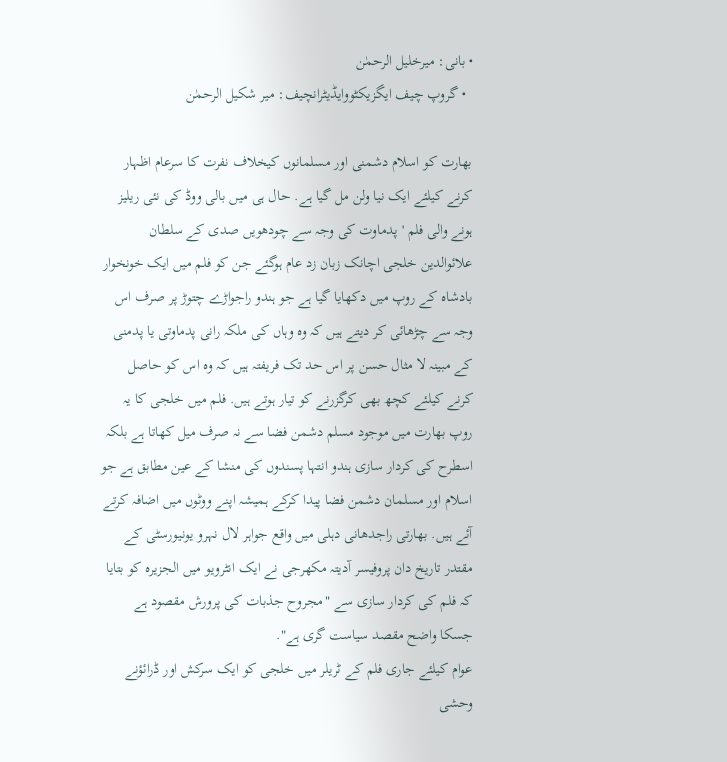• بانی: میرخلیل الرحمٰن
  • گروپ چیف ایگزیکٹووایڈیٹرانچیف: میر شکیل الرحمٰن

بھارت کو اسلام دشمنی اور مسلمانوں کیخلاف نفرت کا سرعام اظہار کرنے کیلئے ایک نیا ولن مل گیا ہے. حال ہی میں بالی ووڈ کی نئی ریلیز ہونے والی فلم 'پدماوت کی وجہ سے چودھویں صدی کے سلطان علائوالدین خلجی اچانک زبان زد عام ہوگئے جن کو فلم میں ایک خونخوار بادشاہ کے روپ میں دکھایا گیا ہے جو ہندو راجواڑے چتوڑ پر صرف اس وجہ سے چڑھائی کر دیتے ہیں کہ وہ وہاں کی ملکہ رانی پدماوتی یا پدمنی کے مبینہ لا مثال حسن پر اس حد تک فریفتہ ہیں کہ وہ اس کو حاصل کرنے کیلئے کچھ بھی کرگزرنے کو تیار ہوتے ہیں. فلم میں خلجی کا یہ روپ بھارت میں موجود مسلم دشمن فضا سے نہ صرف میل کھاتا ہے بلکہ اسطرح کی کردار سازی ہندو انتہا پسندوں کی منشا کے عین مطابق ہے جو اسلام اور مسلمان دشمن فضا پیدا کرکے ہمیشہ اپنے ووٹوں میں اضافہ کرتے آئے ہیں. بھارتی راجدھانی دہلی میں واقع جواہر لال نہرو یونیورسٹی کے مقتدر تاریخ دان پروفیسر آدیتہ مکھرجی نے ایک انٹرویو میں الجزیرہ کو بتایا کہ فلم کی کردار سازی سے "مجروح جذبات کی پرورش مقصود ہے جسکا واضح مقصد سیاست گری ہے".
عوام کیلئے جاری فلم کے ٹریلر میں خلجی کو ایک سرکش اور ڈرائؤنے وحشی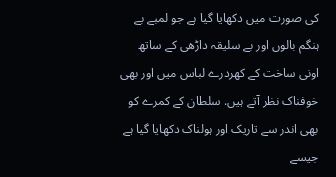کی صورت میں دکھایا گیا ہے جو لمبے بے ہنگم بالوں اور بے سلیقہ داڑھی کے ساتھ اونی ساخت کے کھردرے لباس میں اور بھی خوفناک نظر آتے ہیں. سلطان کے کمرے کو بھی اندر سے تاریک اور ہولناک دکھایا گیا ہے جیسے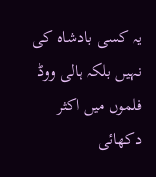یہ کسی بادشاہ کی نہیں بلکہ ہالی ووڈ فلموں میں اکثر دکھائی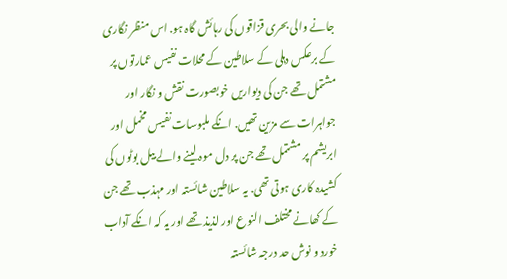جانے والی بحری قزاقوں کی رہائش گاہ ہو. اس منظر نگاری کے برعکس دہلی کے سلاطین کے محلات نفیس عمارتوں پر مشتمل تھے جن کی دیواریں خوبصورت نقش و نگار اور جواہرات سے مزین تھیں. انکے ملبوسات نفیس مخمل اور ابریشم پر مشتمل تھے جن پر دل موہ لینے والے بیل بوٹوں کی کشیدہ کاری ہوتی تھی. یہ سلاطین شائستہ اور مہذب تھے جن کے کھانے مختلف النوع اور لذیذ تھے اور یہ کہ انکے آداب خورد و نوش حد درجہ شائستہ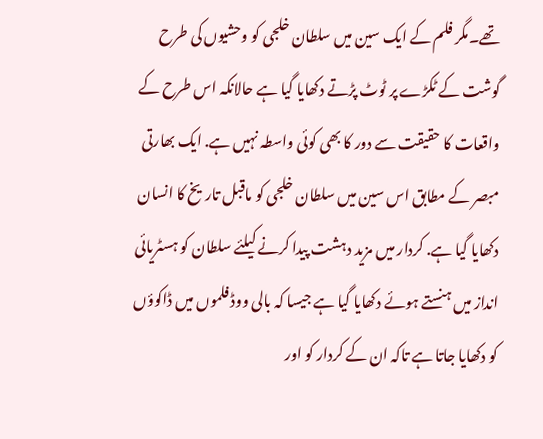تھے۔مگر فلم کے ایک سین میں سلطان خلجی کو وحشیوں کی طرح گوشت کے ٹکڑے پر ٹوٹ پڑتے دکھایا گیا ہے حالانکہ اس طرح کے واقعات کا حقیقت سے دور کا بھی کوئی واسطہ نہیں ہے. ایک بھارتی مبصر کے مطابق اس سین میں سلطان خلجی کو ماقبل تاریخ کا انسان دکھایا گیا ہے. کردار میں مزید دہشت پیدا کرنے کیلئے سلطان کو ہسٹریائی انداز میں ہنستے ہوئے دکھایا گیا ہے جیسا کہ بالی ووڈ فلموں میں ڈاکوؤں کو دکھایا جاتا ہے تاکہ ان کے کردار کو اور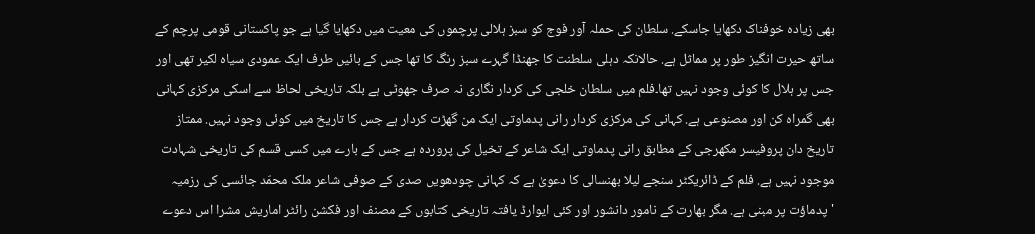بھی زیادہ خوفناک دکھایا جاسکے. سلطان کی حملہ آور فوج کو سبز ہلالی پرچموں کی معیت میں دکھایا گیا ہے جو پاکستانی قومی پرچم کے ساتھ حیرت انگیز طور پر مماثل ہے. حالانکہ دہلی سلطنت کا جھنڈا گہرے سبز رنگ کا تھا جس کے بائیں طرف ایک عمودی سیاہ لکیر تھی اور جس پر ہلال کا کوئی وجود نہیں تھا۔فلم میں سلطان خلجی کی کردار نگاری نہ صرف جھوٹی ہے بلکہ تاریخی لحاظ سے اسکی مرکزی کہانی بھی گمراہ کن اور مصنوعی ہے. کہانی کی مرکزی کردار رانی پدماوتی ایک من گھڑت کردار ہے جس کا تاریخ میں کوئی وجود نہیں. ممتاز تاریخ دان پروفیسر مکھرجی کے مطابق رانی پدماوتی ایک شاعر کے تخیل کی پروردہ ہے جس کے بارے میں کسی قسم کی تاریخی شہادت موجود نہیں ہے. فلم کے ڈائریکٹر سنجے لیلا بھنسالی کا دعویٰ ہے کہ کہانی چودھویں صدی کے صوفی شاعر ملک محمّد جائسی کی رزمیہ 'پدماؤت پر مبنی ہے. مگر بھارت کے نامور دانشور اور کئی ایوارڈ یافتہ تاریخی کتابوں کے مصنف اور فکشن رائٹر اماریش مشرا اس دعوے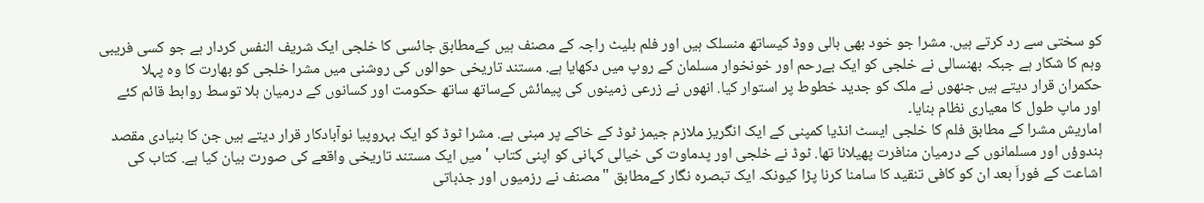کو سختی سے رد کرتے ہیں. مشرا جو خود بھی بالی ووڈ کیساتھ منسلک ہیں اور فلم بلیٹ راجہ کے مصنف ہیں کےمطابق جائسی کا خلجی ایک شریف النفس کردار ہے جو کسی فریبی وہم کا شکار ہے جبکہ بھنسالی نے خلجی کو ایک بےرحم اور خونخوار مسلمان کے روپ میں دکھایا ہے. مستند تاریخی حوالوں کی روشنی میں مشرا خلجی کو بھارت کا وہ پہلا حکمران قرار دیتے ہیں جنھوں نے ملک کو جدید خطوط پر استوار کیا. انھوں نے زرعی زمینوں کی پیمائش کےساتھ ساتھ حکومت اور کسانوں کے درمیان بلا توسط روابط قائم کئے اور ماپ طول کا معیاری نظام بنایا۔
اماریش مشرا کے مطابق فلم کا خلجی ایسٹ انڈیا کمپنی کے ایک انگریز ملازم جیمز ٹوڈ کے خاکے پر مبنی ہے. مشرا ٹوڈ کو ایک بہروپیا نوآبادکار قرار دیتے ہیں جن کا بنیادی مقصد ہندوؤں اور مسلمانوں کے درمیان منافرت پھیلانا تھا. ٹوڈ نے خلجی اور پدماوت کی خیالی کہانی کو اپنی کتاب ' میں ایک مستند تاریخی واقعے کی صورت بیان کیا ہے. کتاب کی اشاعت کے فوراَ بعد ان کو کافی تنقید کا سامنا کرنا پڑا کیونکہ ایک تبصرہ نگار کےمطابق "مصنف نے رزمیوں اور جذباتی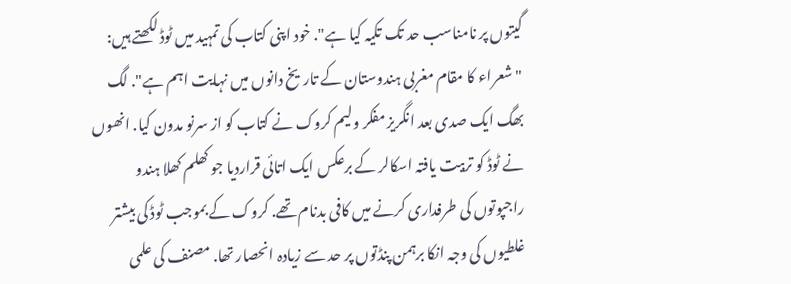گیتوں پر نامناسب حد تک تکیہ کیا ہے". خود اپنی کتاب کی تمہید میں ٹوڈ لکھتے ہیں: "شعراء کا مقام مغربی ہندوستان کے تاریخ دانوں میں نہایت اہم ہے". لگ بھگ ایک صدی بعد انگریز مفکر ولیم کروک نے کتاب کو از سرنو مدون کیا. انھوں نے ٹوڈ کو تربیت یافتہ اسکالر کے برعکس ایک اتائی قراردیا جو کھلم کھلا ہندو راجپوتوں کی طرفداری کرنے میں کافی بدنام تھے. کروک کے بموجب ٹوڈ کی بیشتر غلطیوں کی وجہ انکا برہمن پنڈتوں پر حد سے زیادہ انحصار تھا. مصنف کی علمی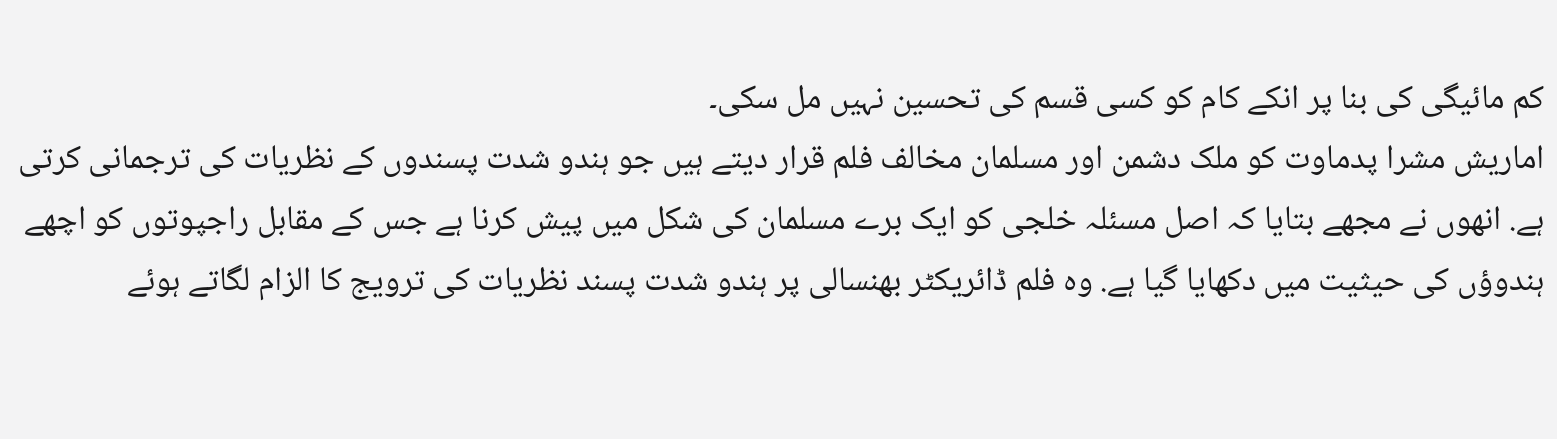کم مائیگی کی بنا پر انکے کام کو کسی قسم کی تحسین نہیں مل سکی۔
اماریش مشرا پدماوت کو ملک دشمن اور مسلمان مخالف فلم قرار دیتے ہیں جو ہندو شدت پسندوں کے نظریات کی ترجمانی کرتی ہے. انھوں نے مجھے بتایا کہ اصل مسئلہ خلجی کو ایک برے مسلمان کی شکل میں پیش کرنا ہے جس کے مقابل راجپوتوں کو اچھے ہندوؤں کی حیثیت میں دکھایا گیا ہے. وہ فلم ڈائریکٹر بھنسالی پر ہندو شدت پسند نظریات کی ترویج کا الزام لگاتے ہوئے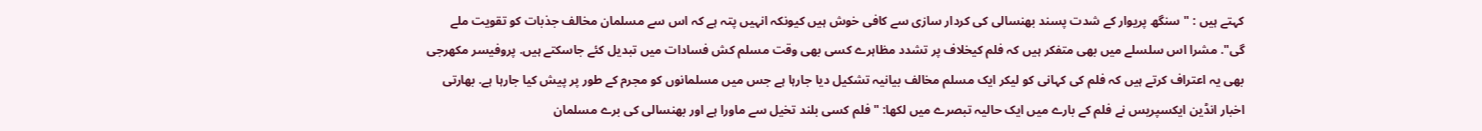کہتے ہیں : "سنگھ پریوار کے شدت پسند بھنسالی کی کردار سازی سے کافی خوش ہیں کیونکہ انہیں پتہ ہے کہ اس سے مسلمان مخالف جذبات کو تقویت ملے گی". مشرا اس سلسلے میں بھی متفکر ہیں کہ فلم کیخلاف پر تشدد مظاہرے کسی بھی وقت مسلم کش فسادات میں تبدیل کئے جاسکتے ہیں. پروفیسر مکھرجی بھی یہ اعتراف کرتے ہیں کہ فلم کی کہانی کو لیکر ایک مسلم مخالف بیانیہ تشکیل دیا جارہا ہے جس میں مسلمانوں کو مجرم کے طور پر پیش کیا جارہا ہے. بھارتی اخبار انڈین ایکسپریس نے فلم کے بارے میں ایک حالیہ تبصرے میں لکھا: "فلم کسی بلند تخیل سے ماورا ہے اور بھنسالی کی برے مسلمان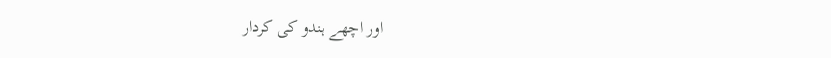اور اچھے ہندو کی کردار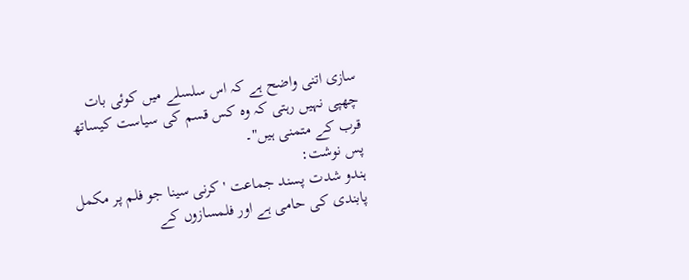سازی اتنی واضح ہے کہ اس سلسلے میں کوئی بات چھپی نہیں رہتی کہ وہ کس قسم کی سیاست کیساتھ قرب کے متمنی ہیں"۔
پس نوشت:
ہندو شدت پسند جماعت 'کرنی سینا جو فلم پر مکمل پابندی کی حامی ہے اور فلمسازوں کے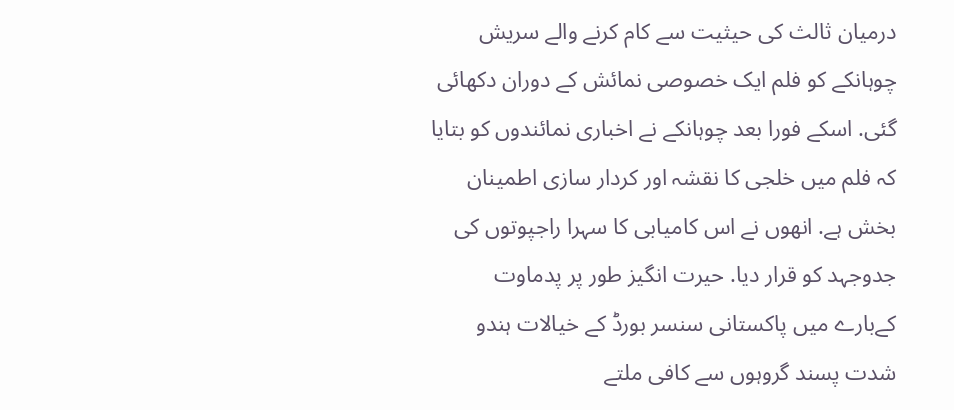درمیان ثالث کی حیثیت سے کام کرنے والے سریش چوہانکے کو فلم ایک خصوصی نمائش کے دوران دکھائی گئی. اسکے فورا بعد چوہانکے نے اخباری نمائندوں کو بتایا کہ فلم میں خلجی کا نقشہ اور کردار سازی اطمینان بخش ہے. انھوں نے اس کامیابی کا سہرا راجپوتوں کی جدوجہد کو قرار دیا. حیرت انگیز طور پر پدماوت کےبارے میں پاکستانی سنسر بورڈ کے خیالات ہندو شدت پسند گروہوں سے کافی ملتے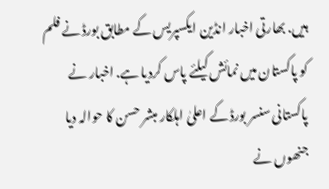ہیں. بھارتی اخبار انڈین ایکسپریس کے مطابق بورڈ نے فلم کو پاکستان میں نمائش کیلئے پاس کردیا ہے. اخبار نے پاکستانی سنسر بورڈ کے اعلیٰ اہلکار مبشر حسن کا حوالہ دیا جنھوں نے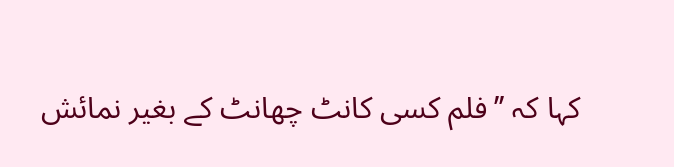کہا کہ ’’فلم کسی کانٹ چھانٹ کے بغیر نمائش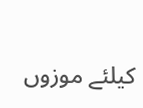کیلئے موزوں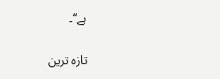ہے‘‘۔

تازہ ترین